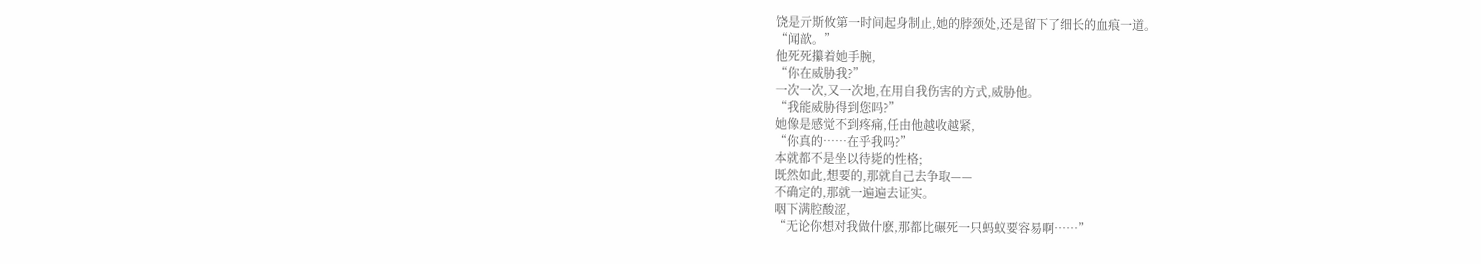饶是亓斯攸第一时间起身制止,她的脖颈处,还是留下了细长的血痕一道。
“闻歆。”
他死死攥着她手腕,
“你在威胁我?”
一次一次,又一次地,在用自我伤害的方式,威胁他。
“我能威胁得到您吗?”
她像是感觉不到疼痛,任由他越收越紧,
“你真的……在乎我吗?”
本就都不是坐以待毙的性格;
既然如此,想要的,那就自己去争取——
不确定的,那就一遍遍去证实。
咽下满腔酸涩,
“无论你想对我做什麽,那都比碾死一只蚂蚁要容易啊……”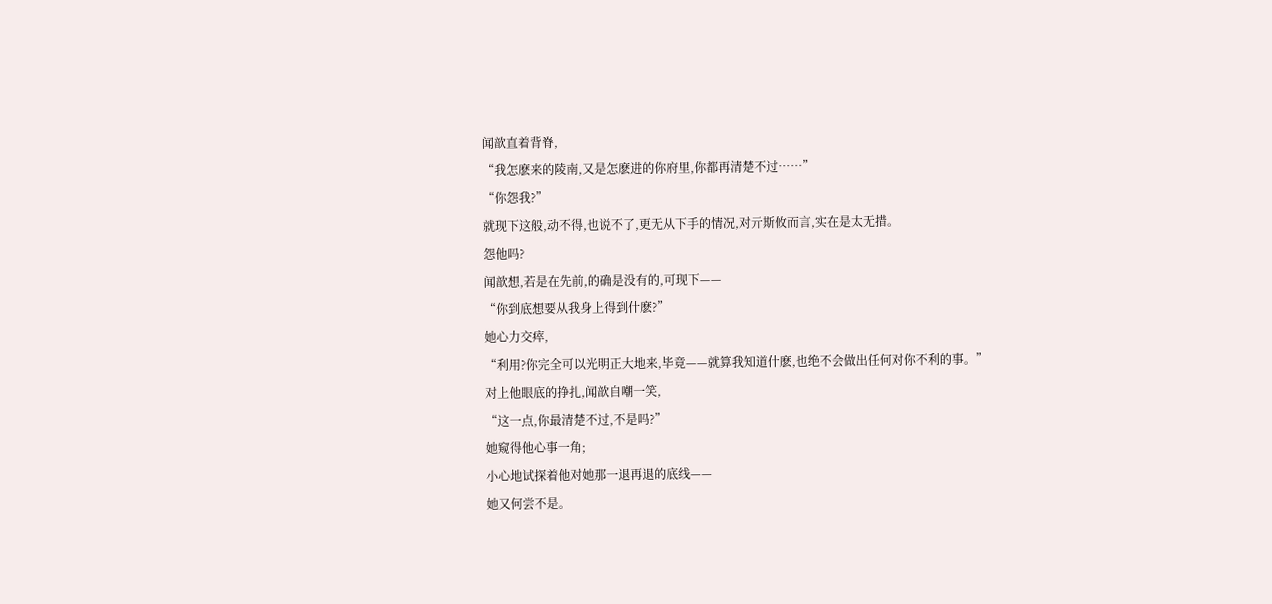闻歆直着背脊,
“我怎麽来的陵南,又是怎麽进的你府里,你都再清楚不过……”
“你怨我?”
就现下这般,动不得,也说不了,更无从下手的情况,对亓斯攸而言,实在是太无措。
怨他吗?
闻歆想,若是在先前,的确是没有的,可现下——
“你到底想要从我身上得到什麽?”
她心力交瘁,
“利用?你完全可以光明正大地来,毕竟——就算我知道什麽,也绝不会做出任何对你不利的事。”
对上他眼底的挣扎,闻歆自嘲一笑,
“这一点,你最清楚不过,不是吗?”
她窥得他心事一角;
小心地试探着他对她那一退再退的底线——
她又何尝不是。